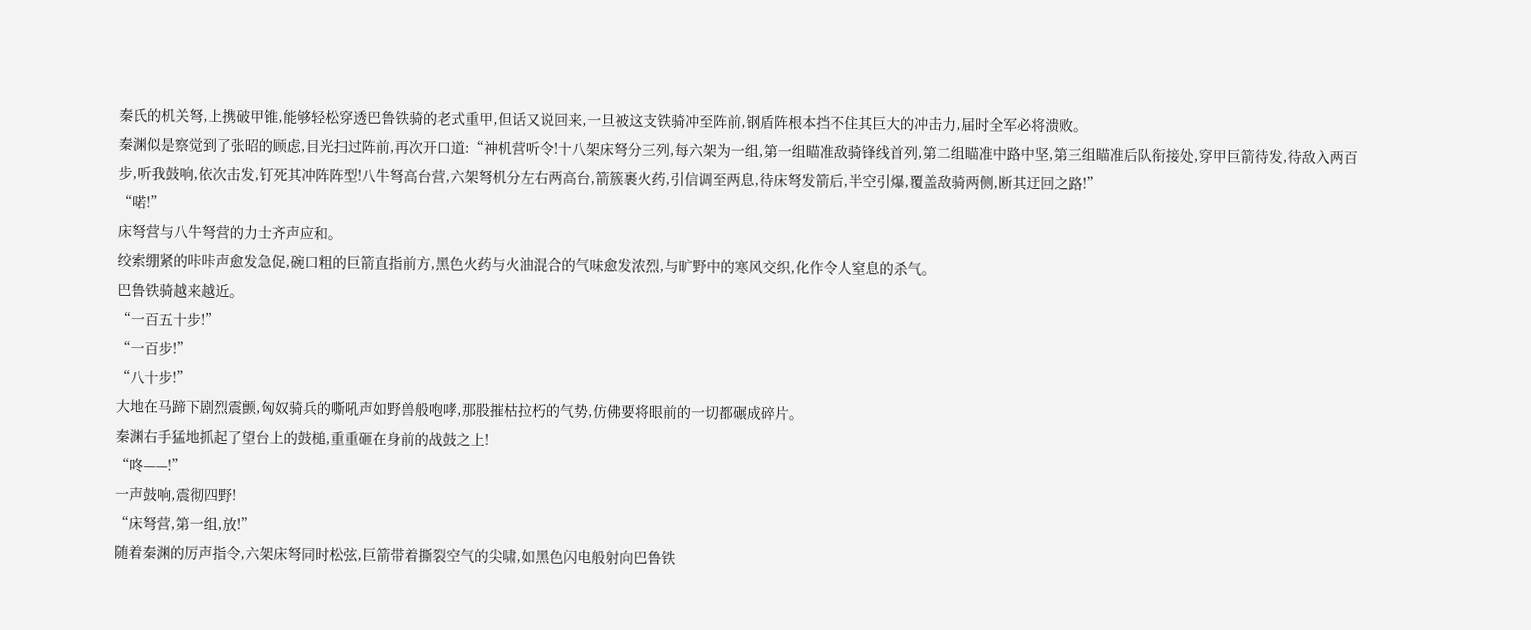秦氏的机关弩,上携破甲锥,能够轻松穿透巴鲁铁骑的老式重甲,但话又说回来,一旦被这支铁骑冲至阵前,钢盾阵根本挡不住其巨大的冲击力,届时全军必将溃败。
秦渊似是察觉到了张昭的顾虑,目光扫过阵前,再次开口道:“神机营听令!十八架床弩分三列,每六架为一组,第一组瞄准敌骑锋线首列,第二组瞄准中路中坚,第三组瞄准后队衔接处,穿甲巨箭待发,待敌入两百步,听我鼓响,依次击发,钉死其冲阵阵型!八牛弩高台营,六架弩机分左右两高台,箭簇裹火药,引信调至两息,待床弩发箭后,半空引爆,覆盖敌骑两侧,断其迂回之路!”
“喏!”
床弩营与八牛弩营的力士齐声应和。
绞索绷紧的咔咔声愈发急促,碗口粗的巨箭直指前方,黑色火药与火油混合的气味愈发浓烈,与旷野中的寒风交织,化作令人窒息的杀气。
巴鲁铁骑越来越近。
“一百五十步!”
“一百步!”
“八十步!”
大地在马蹄下剧烈震颤,匈奴骑兵的嘶吼声如野兽般咆哮,那股摧枯拉朽的气势,仿佛要将眼前的一切都碾成碎片。
秦渊右手猛地抓起了望台上的鼓槌,重重砸在身前的战鼓之上!
“咚——!”
一声鼓响,震彻四野!
“床弩营,第一组,放!”
随着秦渊的厉声指令,六架床弩同时松弦,巨箭带着撕裂空气的尖啸,如黑色闪电般射向巴鲁铁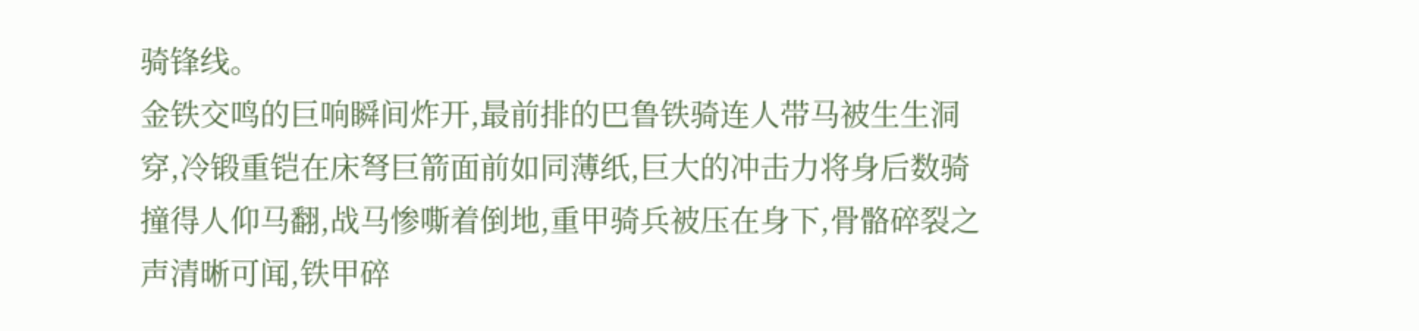骑锋线。
金铁交鸣的巨响瞬间炸开,最前排的巴鲁铁骑连人带马被生生洞穿,冷锻重铠在床弩巨箭面前如同薄纸,巨大的冲击力将身后数骑撞得人仰马翻,战马惨嘶着倒地,重甲骑兵被压在身下,骨骼碎裂之声清晰可闻,铁甲碎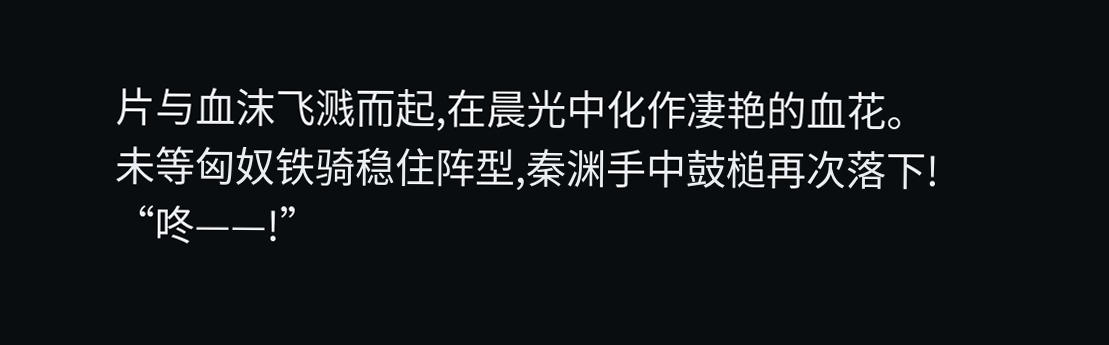片与血沫飞溅而起,在晨光中化作凄艳的血花。
未等匈奴铁骑稳住阵型,秦渊手中鼓槌再次落下!
“咚——!”